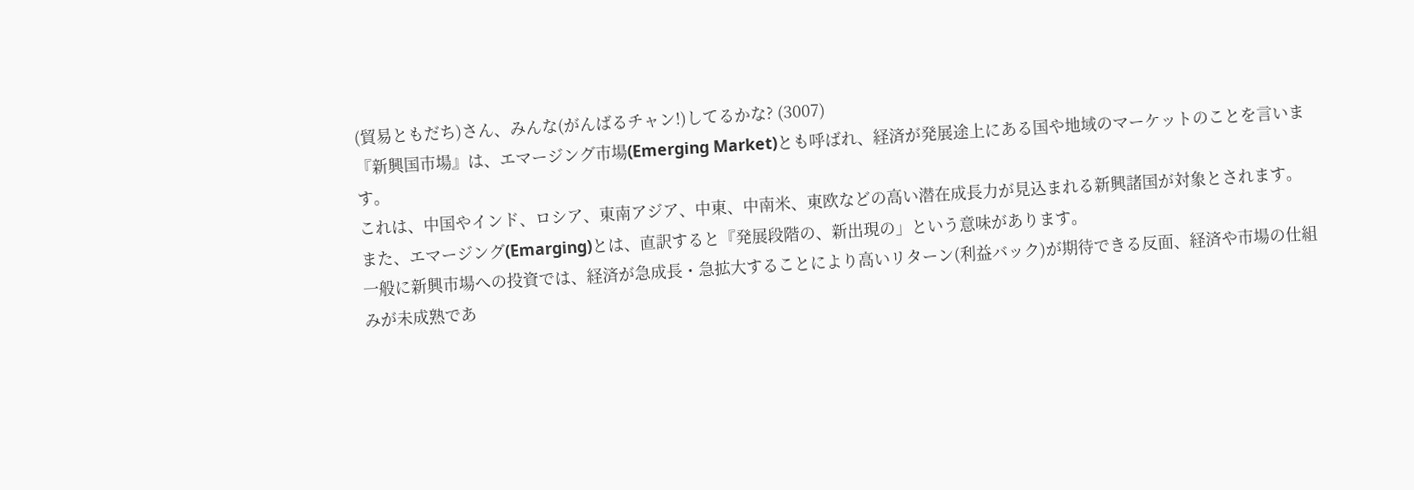(貿易ともだち)さん、みんな(がんばるチャン!)してるかな? (3007)
『新興国市場』は、エマージング市場(Emerging Market)とも呼ばれ、経済が発展途上にある国や地域のマーケットのことを言います。
これは、中国やインド、ロシア、東南アジア、中東、中南米、東欧などの高い潜在成長力が見込まれる新興諸国が対象とされます。また、エマージング(Emarging)とは、直訳すると『発展段階の、新出現の」という意味があります。
一般に新興市場への投資では、経済が急成長・急拡大することにより高いリターン(利益バック)が期待できる反面、経済や市場の仕組みが未成熟であ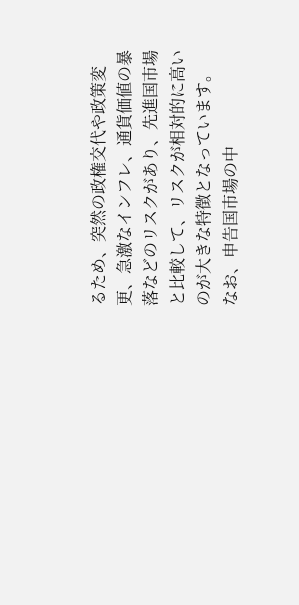るため、突然の政権交代や政策変更、急激なインフレ、通貨価値の暴落などのリスクがあり、先進国市場と比較して、リスクが相対的に高いのが大きな特徴となっています。
なお、申告国市場の中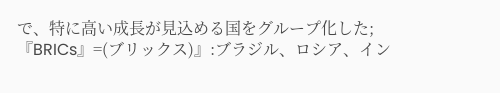で、特に高い成長が見込める国をグループ化した;
『BRICs』=(ブリックス)』:ブラジル、ロシア、イン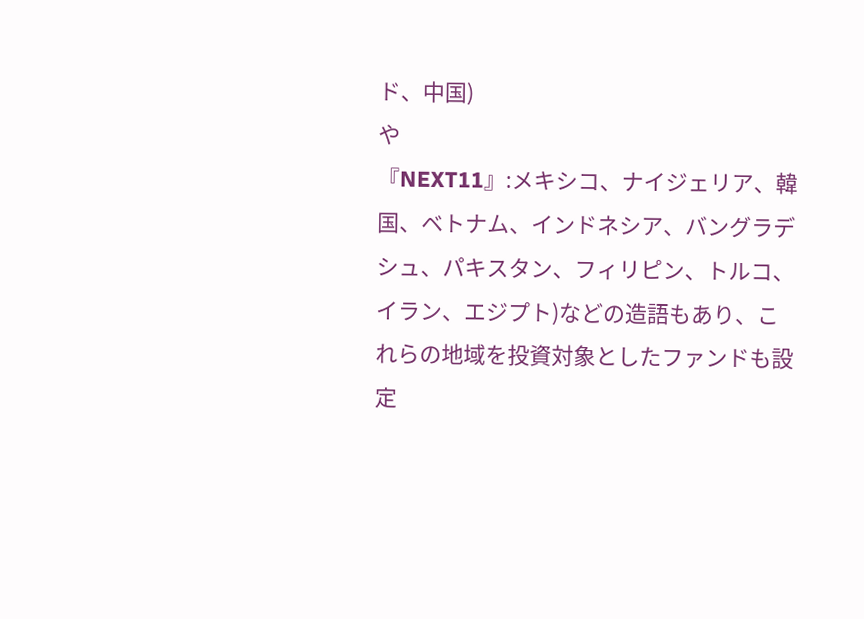ド、中国)
や
『NEXT11』:メキシコ、ナイジェリア、韓国、ベトナム、インドネシア、バングラデシュ、パキスタン、フィリピン、トルコ、イラン、エジプト)などの造語もあり、これらの地域を投資対象としたファンドも設定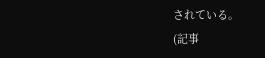されている。
(記事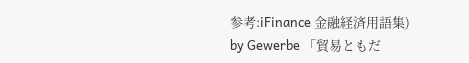参考:iFinance 金融経済用語集)
by Gewerbe 「貿易ともだ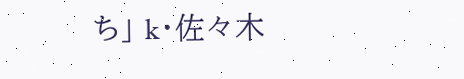ち」 k・佐々木